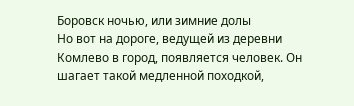Боровск ночью, или зимние долы
Но вот на дороге, ведущей из деревни Комлево в город, появляется человек. Он шагает такой медленной походкой,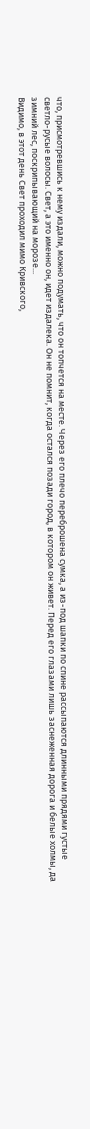что, присмотревшись к нему издали, можно подумать, что он топчется на месте. Через его плечо переброшена сумка, а из-под шапки по спине рассыпаются длинными прядями густые светло-русые волосы. Свет, а это именно он, идет издалека. Он не помнит, когда остался позади город, в котором он живет. Перед его глазами лишь заснеженная дорога и белые холмы, да зимний лес, поскрипывающий на морозе...
Видимо, в этот день Свет проходил мимо Кривского,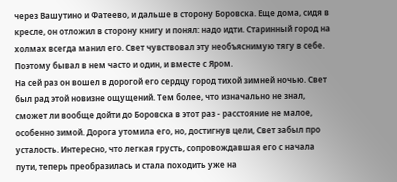через Вашутино и Фатеево, и дальше в сторону Боровска. Еще дома, сидя в кресле, он отложил в сторону книгу и понял: надо идти. Старинный город на холмах всегда манил его. Свет чувствовал эту необъяснимую тягу в себе. Поэтому бывал в нем часто и один, и вместе с Яром.
На сей раз он вошел в дорогой его сердцу город тихой зимней ночью. Свет был рад этой новизне ощущений. Тем более, что изначально не знал, сможет ли вообще дойти до Боровска в этот раз - расстояние не малое, особенно зимой. Дорога утомила его, но, достигнув цели, Свет забыл про усталость. Интересно, что легкая грусть, сопровождавшая его с начала пути, теперь преобразилась и стала походить уже на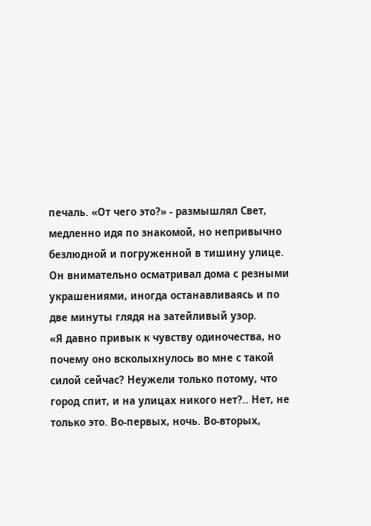печаль. «От чего это?» - размышлял Свет, медленно идя по знакомой, но непривычно безлюдной и погруженной в тишину улице. Он внимательно осматривал дома с резными украшениями, иногда останавливаясь и по две минуты глядя на затейливый узор.
«Я давно привык к чувству одиночества, но почему оно всколыхнулось во мне с такой силой сейчас? Неужели только потому, что город спит, и на улицах никого нет?.. Нет, не только это. Во-первых, ночь. Во-вторых,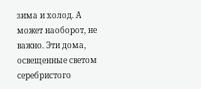зима и холод. А может наоборот, не важно. Эти дома, освещенные светом серебристого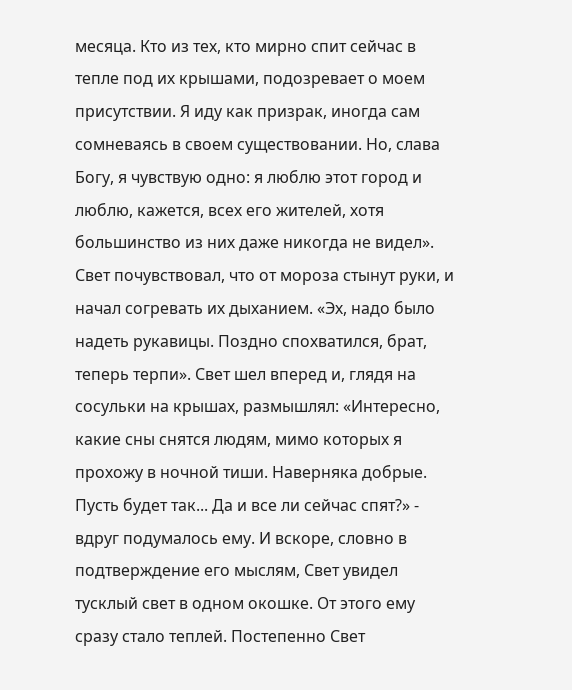месяца. Кто из тех, кто мирно спит сейчас в тепле под их крышами, подозревает о моем присутствии. Я иду как призрак, иногда сам сомневаясь в своем существовании. Но, слава Богу, я чувствую одно: я люблю этот город и люблю, кажется, всех его жителей, хотя большинство из них даже никогда не видел».
Свет почувствовал, что от мороза стынут руки, и начал согревать их дыханием. «Эх, надо было надеть рукавицы. Поздно спохватился, брат, теперь терпи». Свет шел вперед и, глядя на сосульки на крышах, размышлял: «Интересно, какие сны снятся людям, мимо которых я прохожу в ночной тиши. Наверняка добрые. Пусть будет так... Да и все ли сейчас спят?» - вдруг подумалось ему. И вскоре, словно в подтверждение его мыслям, Свет увидел тусклый свет в одном окошке. От этого ему сразу стало теплей. Постепенно Свет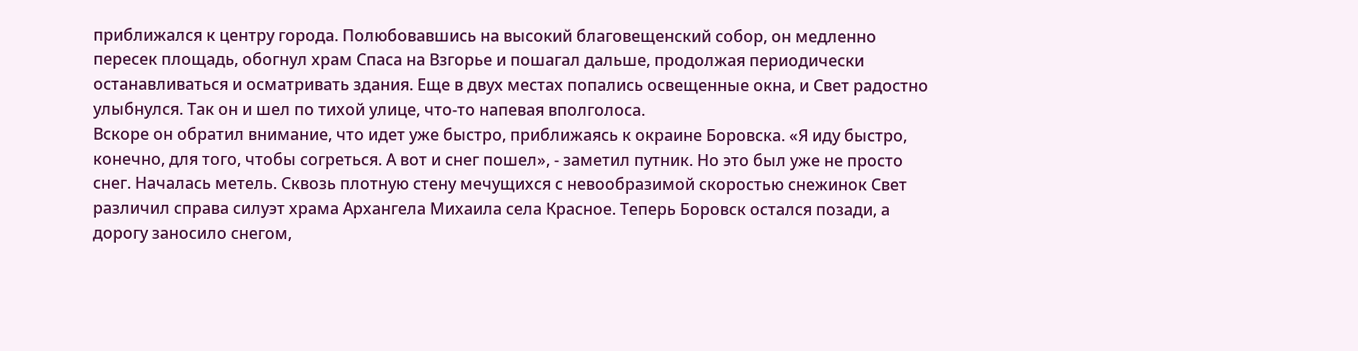приближался к центру города. Полюбовавшись на высокий благовещенский собор, он медленно пересек площадь, обогнул храм Спаса на Взгорье и пошагал дальше, продолжая периодически останавливаться и осматривать здания. Еще в двух местах попались освещенные окна, и Свет радостно улыбнулся. Так он и шел по тихой улице, что-то напевая вполголоса.
Вскоре он обратил внимание, что идет уже быстро, приближаясь к окраине Боровска. «Я иду быстро, конечно, для того, чтобы согреться. А вот и снег пошел», - заметил путник. Но это был уже не просто снег. Началась метель. Сквозь плотную стену мечущихся с невообразимой скоростью снежинок Свет различил справа силуэт храма Архангела Михаила села Красное. Теперь Боровск остался позади, а дорогу заносило снегом,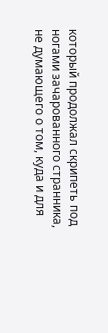который продолжал скрипеть под ногами зачарованного странника, не думающего о том, куда и для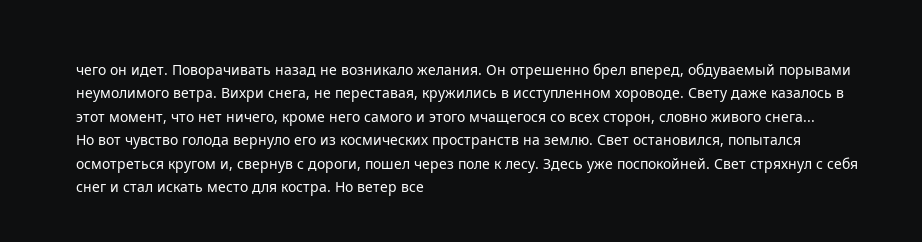чего он идет. Поворачивать назад не возникало желания. Он отрешенно брел вперед, обдуваемый порывами неумолимого ветра. Вихри снега, не переставая, кружились в исступленном хороводе. Свету даже казалось в этот момент, что нет ничего, кроме него самого и этого мчащегося со всех сторон, словно живого снега...
Но вот чувство голода вернуло его из космических пространств на землю. Свет остановился, попытался осмотреться кругом и, свернув с дороги, пошел через поле к лесу. Здесь уже поспокойней. Свет стряхнул с себя снег и стал искать место для костра. Но ветер все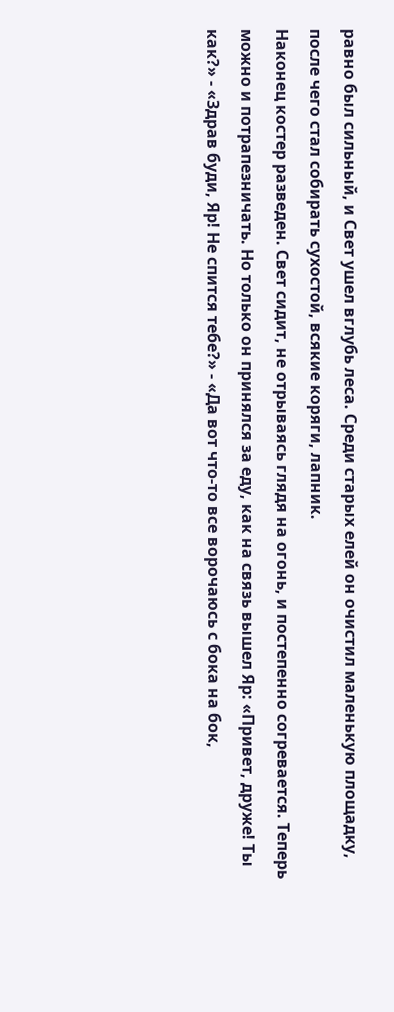равно был сильный, и Свет ушел вглубь леса. Среди старых елей он очистил маленькую площадку, после чего стал собирать сухостой, всякие коряги, лапник.
Наконец костер разведен. Свет сидит, не отрываясь глядя на огонь, и постепенно согревается. Теперь можно и потрапезничать. Но только он принялся за еду, как на связь вышел Яр: «Привет, друже! Ты как?» - «Здрав буди, Яр! Не спится тебе?» - «Да вот что-то все ворочаюсь с бока на бок,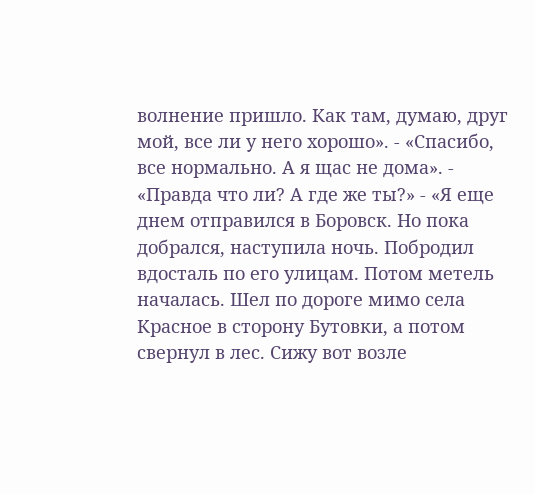волнение пришло. Как там, думаю, друг мой, все ли у него хорошо». - «Спасибо, все нормально. А я щас не дома». - «Правда что ли? А где же ты?» - «Я еще днем отправился в Боровск. Но пока добрался, наступила ночь. Побродил вдосталь по его улицам. Потом метель началась. Шел по дороге мимо села Красное в сторону Бутовки, а потом свернул в лес. Сижу вот возле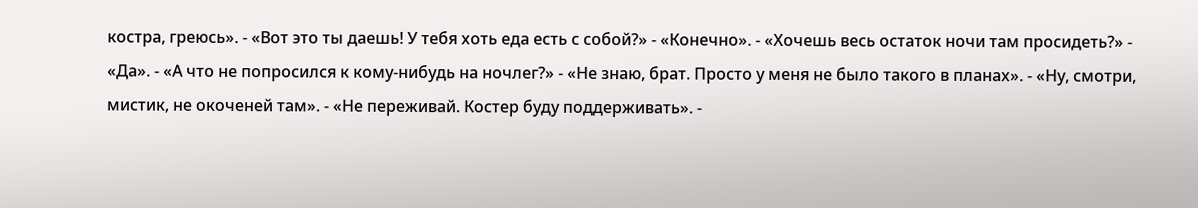костра, греюсь». - «Вот это ты даешь! У тебя хоть еда есть с собой?» - «Конечно». - «Хочешь весь остаток ночи там просидеть?» - «Да». - «А что не попросился к кому-нибудь на ночлег?» - «Не знаю, брат. Просто у меня не было такого в планах». - «Ну, смотри, мистик, не окоченей там». - «Не переживай. Костер буду поддерживать». -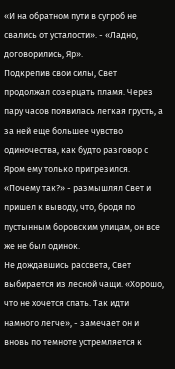«И на обратном пути в сугроб не свались от усталости». - «Ладно, договорились, Яр».
Подкрепив свои силы, Свет продолжал созерцать пламя. Через пару часов появилась легкая грусть, а за ней еще большее чувство одиночества, как будто разговор с Яром ему только пригрезился. «Почему так?» - размышлял Свет и пришел к выводу, что, бродя по пустынным боровским улицам, он все же не был одинок.
Не дождавшись рассвета, Свет выбирается из лесной чащи. «Хорошо, что не хочется спать. Так идти намного легче», - замечает он и вновь по темноте устремляется к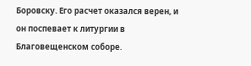Боровску. Его расчет оказался верен, и он поспевает к литургии в Благовещенском соборе.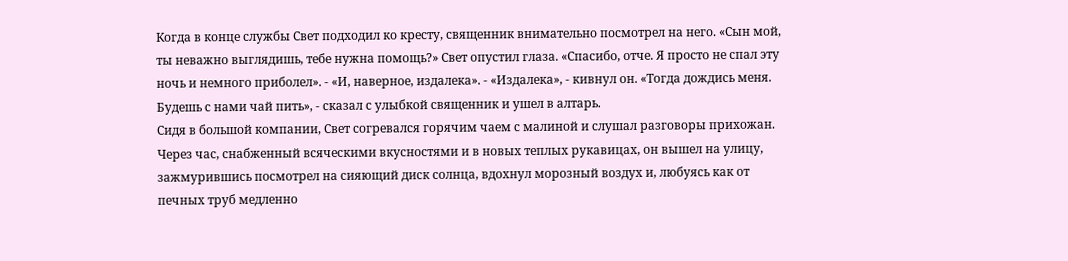Когда в конце службы Свет подходил ко кресту, священник внимательно посмотрел на него. «Сын мой, ты неважно выглядишь, тебе нужна помощь?» Свет опустил глаза. «Спасибо, отче. Я просто не спал эту ночь и немного приболел». - «И, наверное, издалека». - «Издалека», - кивнул он. «Тогда дождись меня. Будешь с нами чай пить», - сказал с улыбкой священник и ушел в алтарь.
Сидя в большой компании, Свет согревался горячим чаем с малиной и слушал разговоры прихожан. Через час, снабженный всяческими вкусностями и в новых теплых рукавицах, он вышел на улицу, зажмурившись посмотрел на сияющий диск солнца, вдохнул морозный воздух и, любуясь как от печных труб медленно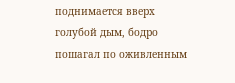поднимается вверх голубой дым, бодро пошагал по оживленным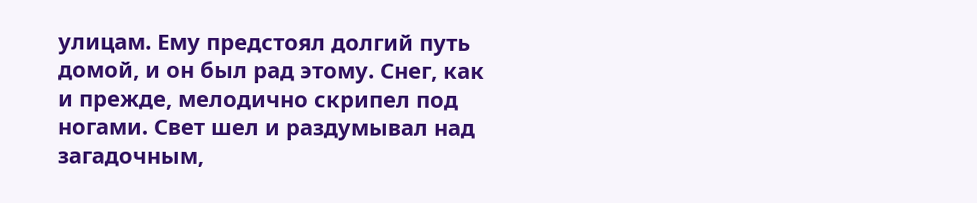улицам. Ему предстоял долгий путь домой, и он был рад этому. Снег, как и прежде, мелодично скрипел под ногами. Свет шел и раздумывал над загадочным,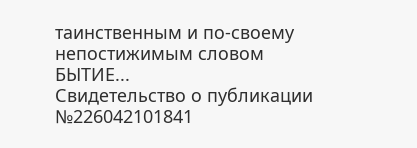таинственным и по-своему непостижимым словом БЫТИЕ...
Свидетельство о публикации №226042101841